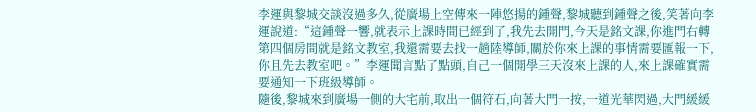李運與黎城交談沒過多久,從廣場上空傳來一陣悠揚的鍾聲,黎城聽到鍾聲之後,笑著向李運說道:“這鍾聲一響,就表示上課時間已經到了,我先去開門,今天是銘文課,你進門右轉第四個房間就是銘文教室,我還需要去找一趟陸導師,關於你來上課的事情需要匯報一下,你且先去教室吧。”李運聞言點了點頭,自己一個開學三天沒來上課的人,來上課確實需要通知一下班級導師。
隨後,黎城來到廣場一側的大宅前,取出一個符石,向著大門一按,一道光華閃過,大門緩緩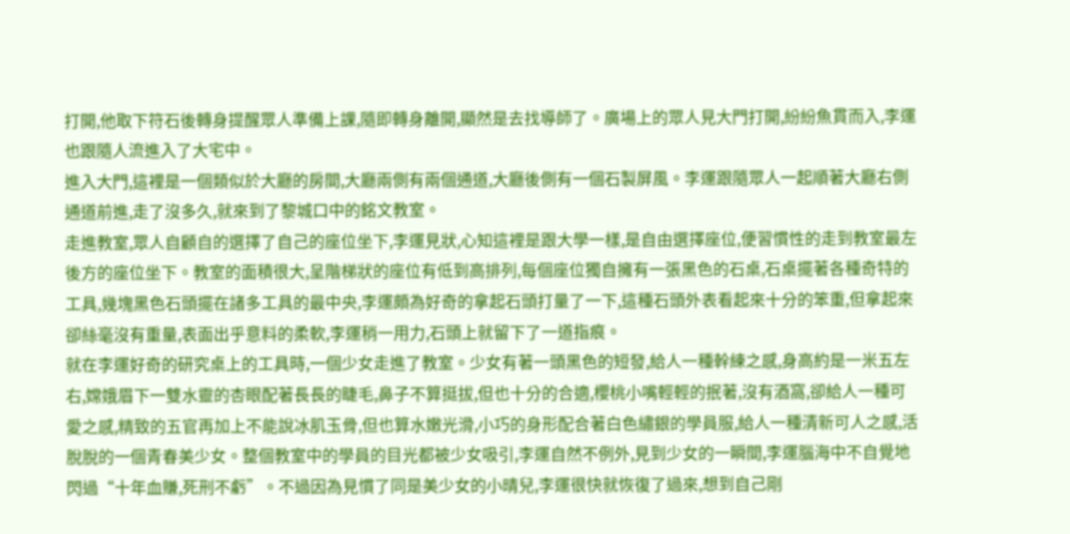打開,他取下符石後轉身提醒眾人準備上課,隨即轉身離開,顯然是去找導師了。廣場上的眾人見大門打開,紛紛魚貫而入,李運也跟隨人流進入了大宅中。
進入大門,這裡是一個類似於大廳的房間,大廳兩側有兩個通道,大廳後側有一個石製屏風。李運跟隨眾人一起順著大廳右側通道前進,走了沒多久,就來到了黎城口中的銘文教室。
走進教室,眾人自顧自的選擇了自己的座位坐下,李運見狀,心知這裡是跟大學一樣,是自由選擇座位,便習慣性的走到教室最左後方的座位坐下。教室的面積很大,呈階梯狀的座位有低到高排列,每個座位獨自擁有一張黑色的石桌,石桌擺著各種奇特的工具,幾塊黑色石頭擺在諸多工具的最中央,李運頗為好奇的拿起石頭打量了一下,這種石頭外表看起來十分的笨重,但拿起來卻絲毫沒有重量,表面出乎意料的柔軟,李運稍一用力,石頭上就留下了一道指痕。
就在李運好奇的研究桌上的工具時,一個少女走進了教室。少女有著一頭黑色的短發,給人一種幹練之感,身高約是一米五左右,嫦娥眉下一雙水靈的杏眼配著長長的睫毛,鼻子不算挺拔,但也十分的合適,櫻桃小嘴輕輕的抿著,沒有酒窩,卻給人一種可愛之感,精致的五官再加上不能說冰肌玉骨,但也算水嫩光滑,小巧的身形配合著白色繡銀的學員服,給人一種清新可人之感,活脫脫的一個青春美少女。整個教室中的學員的目光都被少女吸引,李運自然不例外,見到少女的一瞬間,李運腦海中不自覺地閃過“十年血賺,死刑不虧”。不過因為見慣了同是美少女的小晴兒,李運很快就恢復了過來,想到自己剛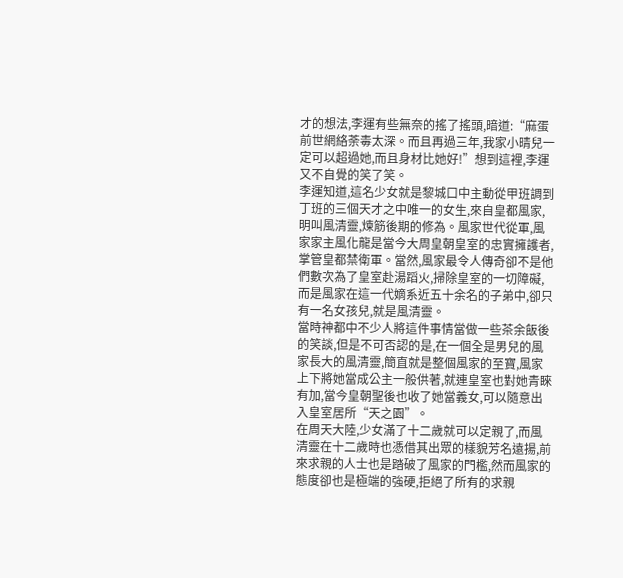才的想法,李運有些無奈的搖了搖頭,暗道:“麻蛋前世網絡荼毒太深。而且再過三年,我家小晴兒一定可以超過她,而且身材比她好!”想到這裡,李運又不自覺的笑了笑。
李運知道,這名少女就是黎城口中主動從甲班調到丁班的三個天才之中唯一的女生,來自皇都風家,明叫風清靈,煉筋後期的修為。風家世代從軍,風家家主風化龍是當今大周皇朝皇室的忠實擁護者,掌管皇都禁衛軍。當然,風家最令人傳奇卻不是他們數次為了皇室赴湯蹈火,掃除皇室的一切障礙,而是風家在這一代嫡系近五十余名的子弟中,卻只有一名女孩兒,就是風清靈。
當時神都中不少人將這件事情當做一些茶余飯後的笑談,但是不可否認的是,在一個全是男兒的風家長大的風清靈,簡直就是整個風家的至寶,風家上下將她當成公主一般供著,就連皇室也對她青睞有加,當今皇朝聖後也收了她當義女,可以隨意出入皇室居所“天之園”。
在周天大陸,少女滿了十二歲就可以定親了,而風清靈在十二歲時也憑借其出眾的樣貌芳名遠揚,前來求親的人士也是踏破了風家的門檻,然而風家的態度卻也是極端的強硬,拒絕了所有的求親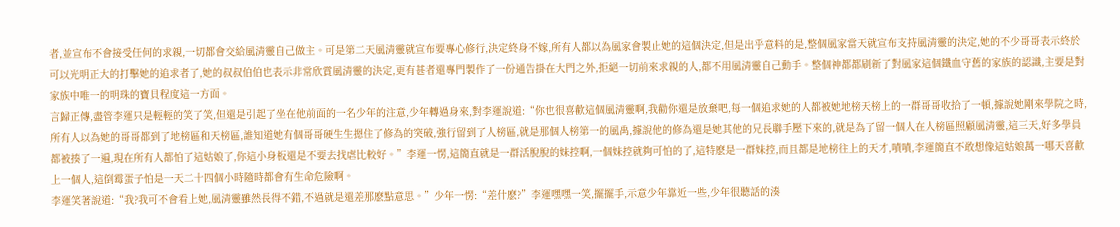者,並宣布不會接受任何的求親,一切都會交給風清靈自己做主。可是第二天風清靈就宣布要專心修行,決定終身不嫁,所有人都以為風家會製止她的這個決定,但是出乎意料的是,整個風家當天就宣布支持風清靈的決定,她的不少哥哥表示終於可以光明正大的打擊她的追求者了,她的叔叔伯伯也表示非常欣賞風清靈的決定,更有甚者還專門製作了一份通告掛在大門之外,拒絕一切前來求親的人,都不用風清靈自己動手。整個神都都刷新了對風家這個鐵血守舊的家族的認識,主要是對家族中唯一的明珠的寶貝程度這一方面。
言歸正傳,盡管李運只是輕輕的笑了笑,但還是引起了坐在他前面的一名少年的注意,少年轉過身來,對李運說道:“你也很喜歡這個風清靈啊,我勸你還是放棄吧,每一個追求她的人都被她地榜天榜上的一群哥哥收拾了一頓,據說她剛來學院之時,所有人以為她的哥哥都到了地榜區和天榜區,誰知道她有個哥哥硬生生摁住了修為的突破,強行留到了人榜區,就是那個人榜第一的風禹,據說他的修為還是她其他的兄長聯手壓下來的,就是為了留一個人在人榜區照顧風清靈,這三天,好多學員都被揍了一遍,現在所有人都怕了這姑娘了,你這小身板還是不要去找虐比較好。”李運一愣,這簡直就是一群活脫脫的妹控啊,一個妹控就夠可怕的了,這特麽是一群妹控,而且都是地榜往上的天才,嘖嘖,李運簡直不敢想像這姑娘萬一哪天喜歡上一個人,這倒霉蛋子怕是一天二十四個小時隨時都會有生命危險啊。
李運笑著說道:“我?我可不會看上她,風清靈雖然長得不錯,不過就是還差那麽點意思。”少年一愣:“差什麽?”李運嘿嘿一笑,擺擺手,示意少年靠近一些,少年很聽話的湊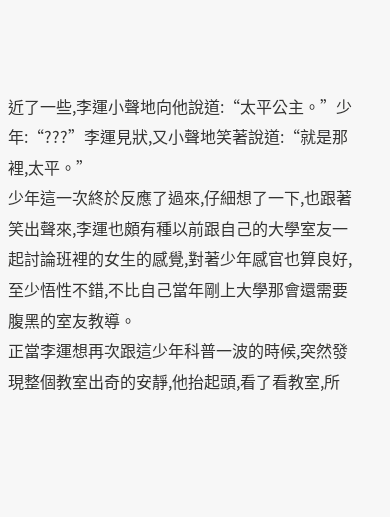近了一些,李運小聲地向他說道:“太平公主。”少年:“???”李運見狀,又小聲地笑著說道:“就是那裡,太平。”
少年這一次終於反應了過來,仔細想了一下,也跟著笑出聲來,李運也頗有種以前跟自己的大學室友一起討論班裡的女生的感覺,對著少年感官也算良好,至少悟性不錯,不比自己當年剛上大學那會還需要腹黑的室友教導。
正當李運想再次跟這少年科普一波的時候,突然發現整個教室出奇的安靜,他抬起頭,看了看教室,所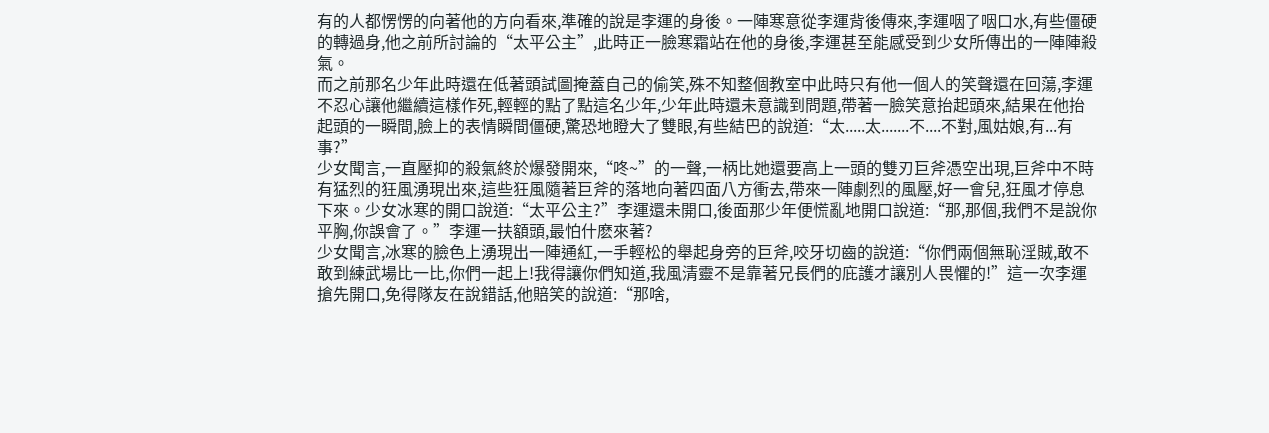有的人都愣愣的向著他的方向看來,準確的說是李運的身後。一陣寒意從李運背後傳來,李運咽了咽口水,有些僵硬的轉過身,他之前所討論的“太平公主”,此時正一臉寒霜站在他的身後,李運甚至能感受到少女所傳出的一陣陣殺氣。
而之前那名少年此時還在低著頭試圖掩蓋自己的偷笑,殊不知整個教室中此時只有他一個人的笑聲還在回蕩,李運不忍心讓他繼續這樣作死,輕輕的點了點這名少年,少年此時還未意識到問題,帶著一臉笑意抬起頭來,結果在他抬起頭的一瞬間,臉上的表情瞬間僵硬,驚恐地瞪大了雙眼,有些結巴的說道:“太.....太.......不....不對,風姑娘,有...有事?”
少女聞言,一直壓抑的殺氣終於爆發開來,“咚~”的一聲,一柄比她還要高上一頭的雙刃巨斧憑空出現,巨斧中不時有猛烈的狂風湧現出來,這些狂風隨著巨斧的落地向著四面八方衝去,帶來一陣劇烈的風壓,好一會兒,狂風才停息下來。少女冰寒的開口說道:“太平公主?”李運還未開口,後面那少年便慌亂地開口說道:“那,那個,我們不是說你平胸,你誤會了。”李運一扶額頭,最怕什麽來著?
少女聞言,冰寒的臉色上湧現出一陣通紅,一手輕松的舉起身旁的巨斧,咬牙切齒的說道:“你們兩個無恥淫賊,敢不敢到練武場比一比,你們一起上!我得讓你們知道,我風清靈不是靠著兄長們的庇護才讓別人畏懼的!”這一次李運搶先開口,免得隊友在說錯話,他賠笑的說道:“那啥,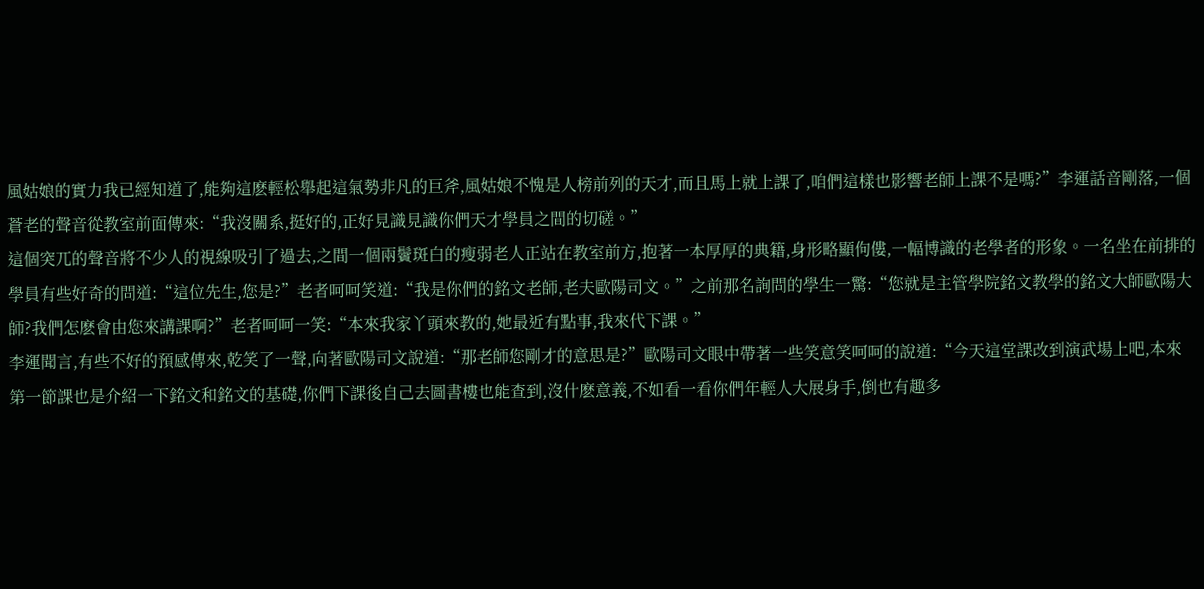風姑娘的實力我已經知道了,能夠這麽輕松舉起這氣勢非凡的巨斧,風姑娘不愧是人榜前列的天才,而且馬上就上課了,咱們這樣也影響老師上課不是嗎?”李運話音剛落,一個蒼老的聲音從教室前面傳來:“我沒關系,挺好的,正好見識見識你們天才學員之間的切磋。”
這個突兀的聲音將不少人的視線吸引了過去,之間一個兩鬢斑白的瘦弱老人正站在教室前方,抱著一本厚厚的典籍,身形略顯佝僂,一幅博識的老學者的形象。一名坐在前排的學員有些好奇的問道:“這位先生,您是?”老者呵呵笑道:“我是你們的銘文老師,老夫歐陽司文。”之前那名詢問的學生一驚:“您就是主管學院銘文教學的銘文大師歐陽大師?我們怎麽會由您來講課啊?”老者呵呵一笑:“本來我家丫頭來教的,她最近有點事,我來代下課。”
李運聞言,有些不好的預感傳來,乾笑了一聲,向著歐陽司文說道:“那老師您剛才的意思是?”歐陽司文眼中帶著一些笑意笑呵呵的說道:“今天這堂課改到演武場上吧,本來第一節課也是介紹一下銘文和銘文的基礎,你們下課後自己去圖書樓也能查到,沒什麽意義,不如看一看你們年輕人大展身手,倒也有趣多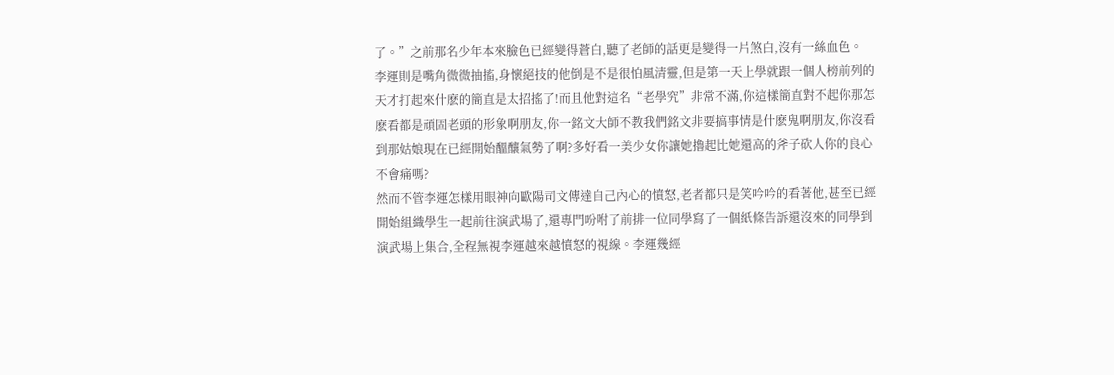了。”之前那名少年本來臉色已經變得蒼白,聽了老師的話更是變得一片煞白,沒有一絲血色。
李運則是嘴角微微抽搐,身懷絕技的他倒是不是很怕風清靈,但是第一天上學就跟一個人榜前列的天才打起來什麽的簡直是太招搖了!而且他對這名“老學究”非常不滿,你這樣簡直對不起你那怎麽看都是頑固老頭的形象啊朋友,你一銘文大師不教我們銘文非要搞事情是什麽鬼啊朋友,你沒看到那姑娘現在已經開始醞釀氣勢了啊?多好看一美少女你讓她擼起比她還高的斧子砍人你的良心不會痛嗎?
然而不管李運怎樣用眼神向歐陽司文傳達自己內心的憤怒,老者都只是笑吟吟的看著他,甚至已經開始組織學生一起前往演武場了,還專門吩咐了前排一位同學寫了一個紙條告訴還沒來的同學到演武場上集合,全程無視李運越來越憤怒的視線。李運幾經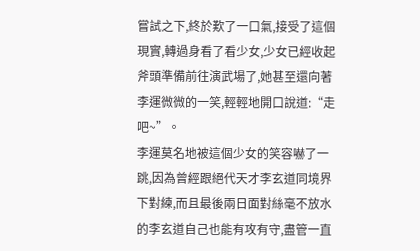嘗試之下,終於歎了一口氣,接受了這個現實,轉過身看了看少女,少女已經收起斧頭準備前往演武場了,她甚至還向著李運微微的一笑,輕輕地開口說道:“走吧~”。
李運莫名地被這個少女的笑容嚇了一跳,因為曾經跟絕代天才李玄道同境界下對練,而且最後兩日面對絲毫不放水的李玄道自己也能有攻有守,盡管一直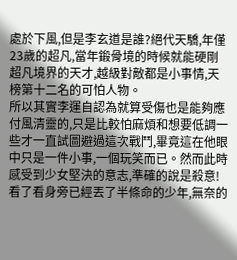處於下風,但是李玄道是誰?絕代天驕,年僅23歲的超凡,當年鍛骨境的時候就能硬剛超凡境界的天才,越級對敵都是小事情,天榜第十二名的可怕人物。
所以其實李運自認為就算受傷也是能夠應付風清靈的,只是比較怕麻煩和想要低調一些才一直試圖避過這次戰鬥,畢竟這在他眼中只是一件小事,一個玩笑而已。然而此時感受到少女堅決的意志,準確的說是殺意!看了看身旁已經丟了半條命的少年,無奈的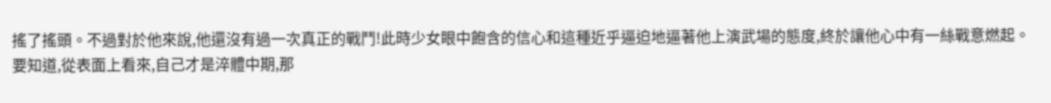搖了搖頭。不過對於他來說,他還沒有過一次真正的戰鬥!此時少女眼中飽含的信心和這種近乎逼迫地逼著他上演武場的態度,終於讓他心中有一絲戰意燃起。
要知道,從表面上看來,自己才是淬體中期,那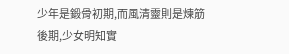少年是鍛骨初期,而風清靈則是煉筋後期,少女明知實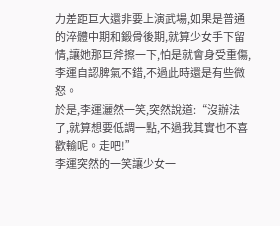力差距巨大還非要上演武場,如果是普通的淬體中期和鍛骨後期,就算少女手下留情,讓她那巨斧擦一下,怕是就會身受重傷,李運自認脾氣不錯,不過此時還是有些微怒。
於是,李運灑然一笑,突然說道:“沒辦法了,就算想要低調一點,不過我其實也不喜歡輸呢。走吧!”
李運突然的一笑讓少女一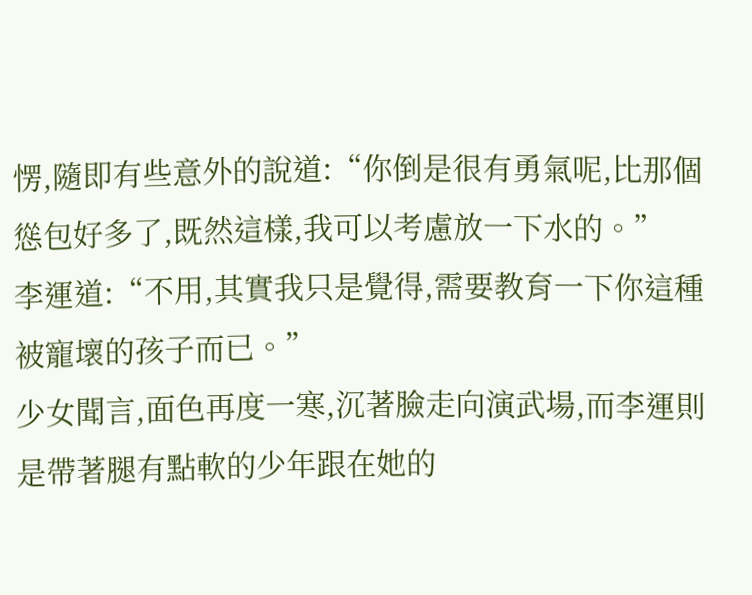愣,隨即有些意外的說道:“你倒是很有勇氣呢,比那個慫包好多了,既然這樣,我可以考慮放一下水的。”
李運道:“不用,其實我只是覺得,需要教育一下你這種被寵壞的孩子而已。”
少女聞言,面色再度一寒,沉著臉走向演武場,而李運則是帶著腿有點軟的少年跟在她的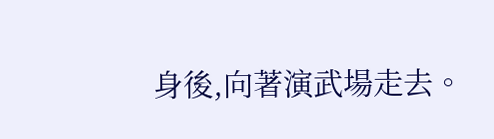身後,向著演武場走去。